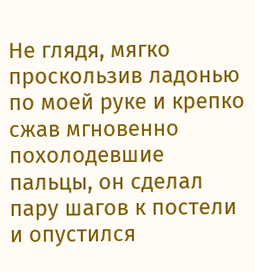Не глядя, мягко проскользив ладонью по моей руке и крепко сжав мгновенно похолодевшие пальцы, он сделал пару шагов к постели и опустился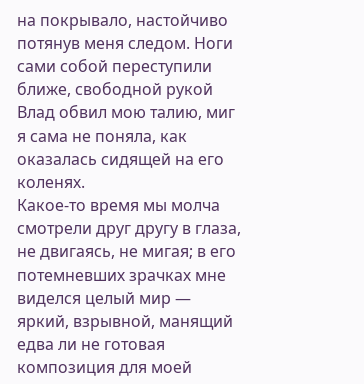на покрывало, настойчиво потянув меня следом. Ноги сами собой переступили ближе, свободной рукой Влад обвил мою талию, миг я сама не поняла, как оказалась сидящей на его коленях.
Какое-то время мы молча смотрели друг другу в глаза, не двигаясь, не мигая; в его потемневших зрачках мне виделся целый мир — яркий, взрывной, манящий едва ли не готовая композиция для моей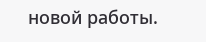новой работы.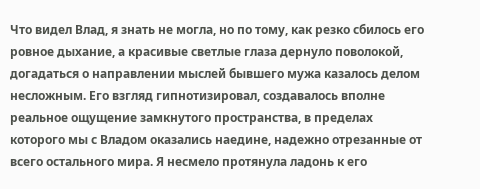Что видел Влад, я знать не могла, но по тому, как резко сбилось его ровное дыхание, а красивые светлые глаза дернуло поволокой, догадаться о направлении мыслей бывшего мужа казалось делом несложным. Его взгляд гипнотизировал, создавалось вполне реальное ощущение замкнутого пространства, в пределах которого мы с Владом оказались наедине, надежно отрезанные от всего остального мира. Я несмело протянула ладонь к его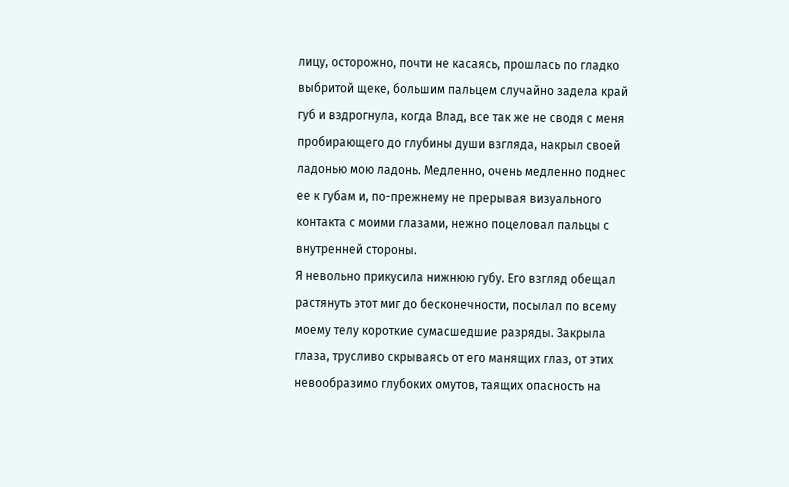лицу, осторожно, почти не касаясь, прошлась по гладко выбритой щеке, большим пальцем случайно задела край губ и вздрогнула, когда Влад, все так же не сводя с меня пробирающего до глубины души взгляда, накрыл своей ладонью мою ладонь. Медленно, очень медленно поднес ее к губам и, по-прежнему не прерывая визуального контакта с моими глазами, нежно поцеловал пальцы с внутренней стороны.
Я невольно прикусила нижнюю губу. Его взгляд обещал растянуть этот миг до бесконечности, посылал по всему моему телу короткие сумасшедшие разряды. Закрыла глаза, трусливо скрываясь от его манящих глаз, от этих невообразимо глубоких омутов, таящих опасность на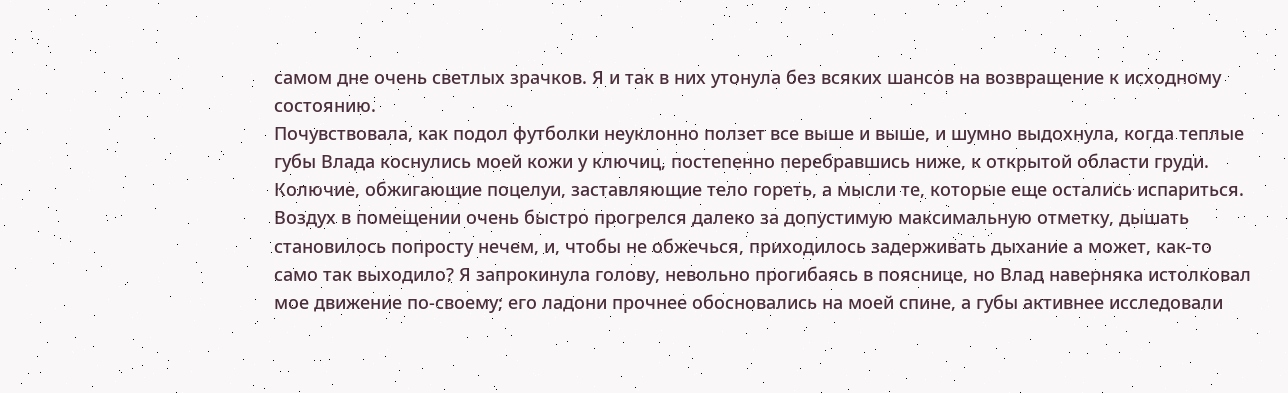самом дне очень светлых зрачков. Я и так в них утонула без всяких шансов на возвращение к исходному состоянию.
Почувствовала, как подол футболки неуклонно ползет все выше и выше, и шумно выдохнула, когда теплые губы Влада коснулись моей кожи у ключиц, постепенно перебравшись ниже, к открытой области груди. Колючие, обжигающие поцелуи, заставляющие тело гореть, а мысли те, которые еще остались испариться. Воздух в помещении очень быстро прогрелся далеко за допустимую максимальную отметку, дышать становилось попросту нечем, и, чтобы не обжечься, приходилось задерживать дыхание а может, как-то само так выходило? Я запрокинула голову, невольно прогибаясь в пояснице, но Влад наверняка истолковал мое движение по-своему; его ладони прочнее обосновались на моей спине, а губы активнее исследовали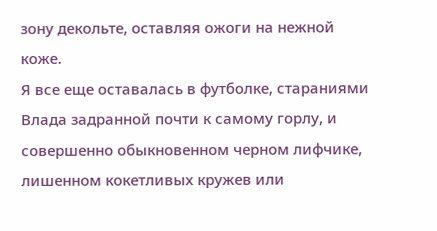зону декольте, оставляя ожоги на нежной коже.
Я все еще оставалась в футболке, стараниями Влада задранной почти к самому горлу, и совершенно обыкновенном черном лифчике, лишенном кокетливых кружев или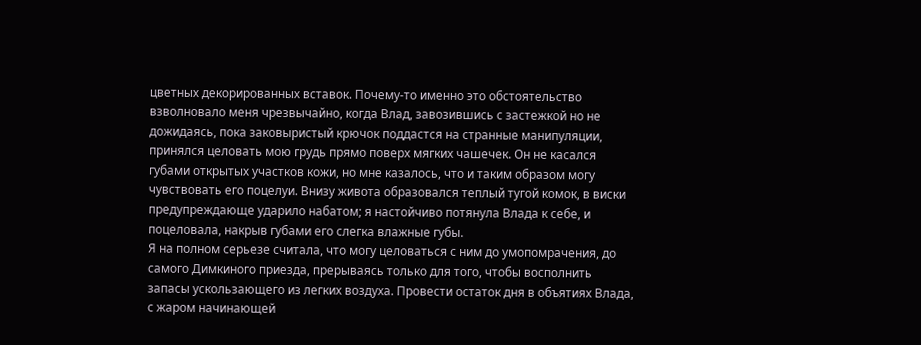цветных декорированных вставок. Почему-то именно это обстоятельство взволновало меня чрезвычайно, когда Влад, завозившись с застежкой но не дожидаясь, пока заковыристый крючок поддастся на странные манипуляции, принялся целовать мою грудь прямо поверх мягких чашечек. Он не касался губами открытых участков кожи, но мне казалось, что и таким образом могу чувствовать его поцелуи. Внизу живота образовался теплый тугой комок, в виски предупреждающе ударило набатом; я настойчиво потянула Влада к себе, и поцеловала, накрыв губами его слегка влажные губы.
Я на полном серьезе считала, что могу целоваться с ним до умопомрачения, до самого Димкиного приезда, прерываясь только для того, чтобы восполнить запасы ускользающего из легких воздуха. Провести остаток дня в объятиях Влада, с жаром начинающей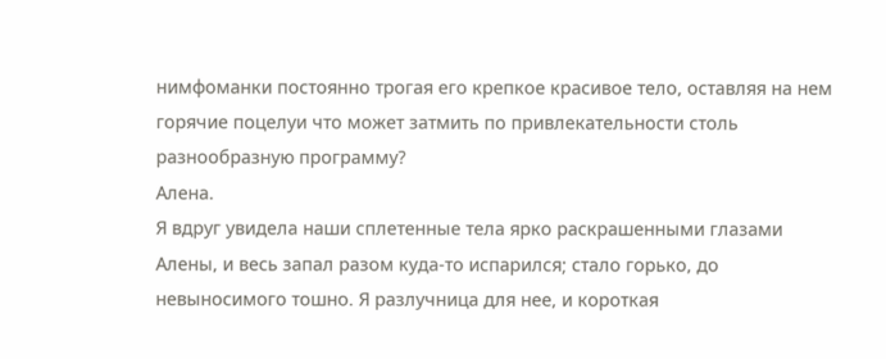нимфоманки постоянно трогая его крепкое красивое тело, оставляя на нем горячие поцелуи что может затмить по привлекательности столь разнообразную программу?
Алена.
Я вдруг увидела наши сплетенные тела ярко раскрашенными глазами Алены, и весь запал разом куда-то испарился; стало горько, до невыносимого тошно. Я разлучница для нее, и короткая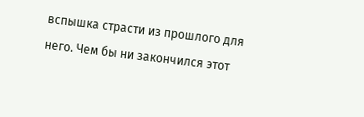вспышка страсти из прошлого для него. Чем бы ни закончился этот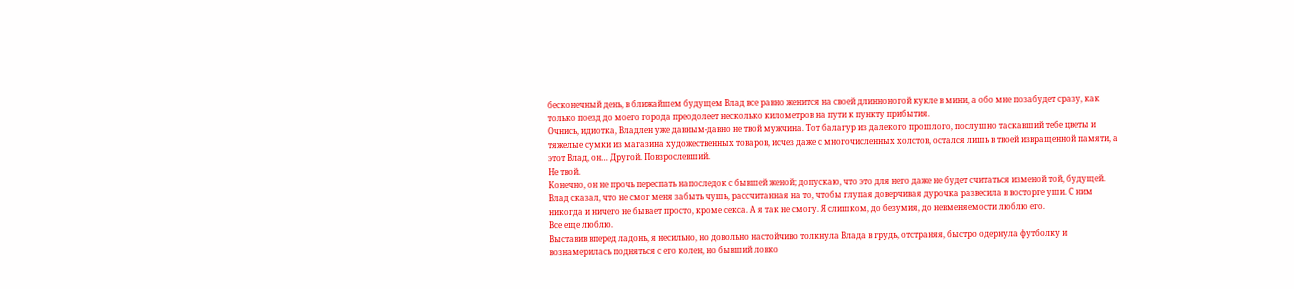бесконечный день, в ближайшем будущем Влад все равно женится на своей длинноногой кукле в мини, а обо мне позабудет сразу, как только поезд до моего города преодолеет несколько километров на пути к пункту прибытия.
Очнись, идиотка, Владлен уже давным-давно не твой мужчина. Тот балагур из далекого прошлого, послушно таскавший тебе цветы и тяжелые сумки из магазина художественных товаров, исчез даже с многочисленных холстов, остался лишь в твоей извращенной памяти, а этот Влад, он… Другой. Повзрослевший.
Не твой.
Конечно, он не прочь переспать напоследок с бывшей женой; допускаю, что это для него даже не будет считаться изменой той, будущей. Влад сказал, что не смог меня забыть чушь, рассчитанная на то, чтобы глупая доверчивая дурочка развесила в восторге уши. С ним никогда и ничего не бывает просто, кроме секса. А я так не смогу. Я слишком, до безумия, до невменяемости люблю его.
Все еще люблю.
Выставив вперед ладонь, я несильно, но довольно настойчиво толкнула Влада в грудь, отстраняя, быстро одернула футболку и вознамерилась подняться с его колен, но бывший ловко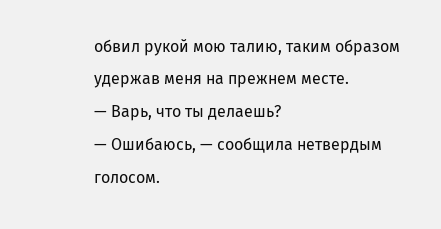обвил рукой мою талию, таким образом удержав меня на прежнем месте.
— Варь, что ты делаешь?
— Ошибаюсь, — сообщила нетвердым голосом.